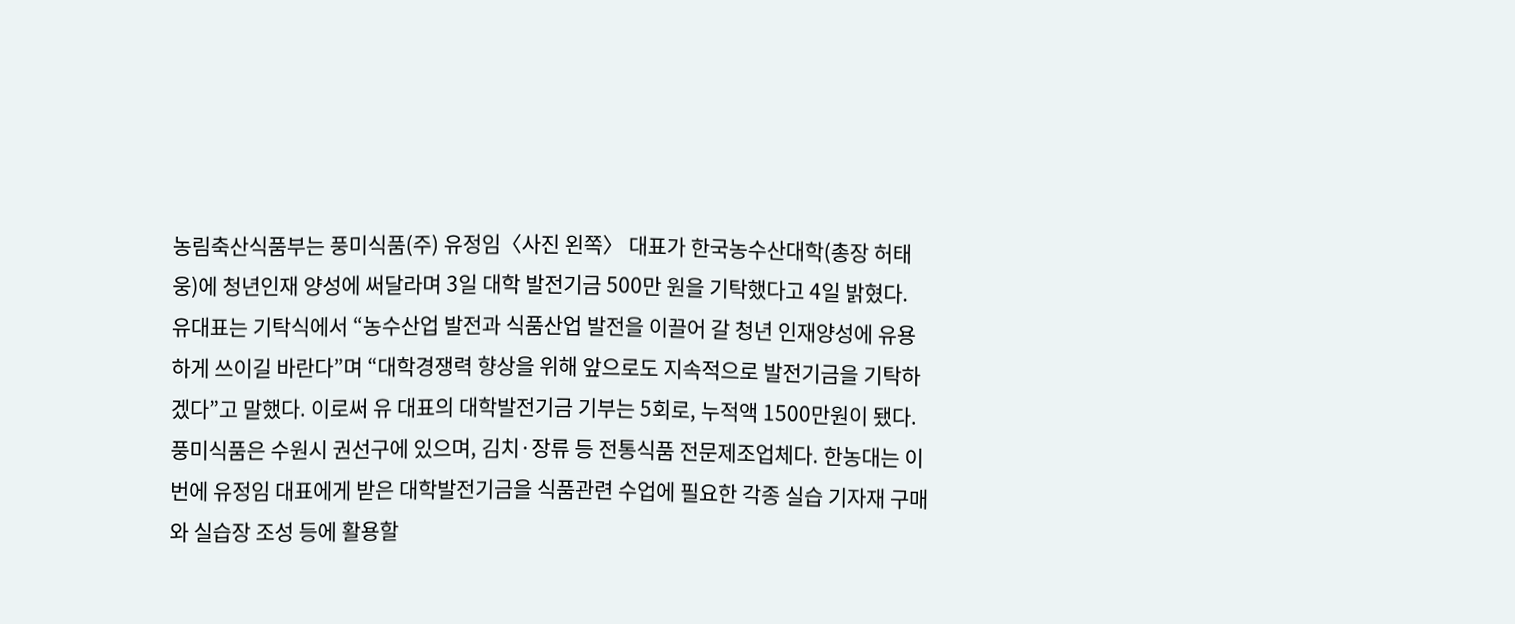농림축산식품부는 풍미식품(주) 유정임〈사진 왼쪽〉 대표가 한국농수산대학(총장 허태웅)에 청년인재 양성에 써달라며 3일 대학 발전기금 500만 원을 기탁했다고 4일 밝혔다.
유대표는 기탁식에서 “농수산업 발전과 식품산업 발전을 이끌어 갈 청년 인재양성에 유용하게 쓰이길 바란다”며 “대학경쟁력 향상을 위해 앞으로도 지속적으로 발전기금을 기탁하겠다”고 말했다. 이로써 유 대표의 대학발전기금 기부는 5회로, 누적액 1500만원이 됐다. 풍미식품은 수원시 권선구에 있으며, 김치·장류 등 전통식품 전문제조업체다. 한농대는 이번에 유정임 대표에게 받은 대학발전기금을 식품관련 수업에 필요한 각종 실습 기자재 구매와 실습장 조성 등에 활용할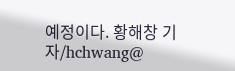예정이다. 황해창 기자/hchwang@